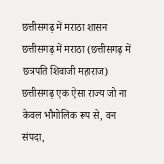छत्तीसगढ़ में मराठा शासन
छत्तीसगढ़ में मराठा (छत्तीसगढ़ में छत्रपति शिवाजी महाराज) छत्तीसगढ़ एक ऐसा राज्य जो ना केवल भौगोलिक रूप से, वन संपदा,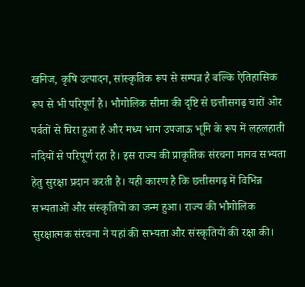खनिज, कृषि उत्पादन, सांस्कृतिक रूप से सम्पन्न है बल्कि ऐतिहासिक रूप से भी परिपूर्ण है। भौगोलिक सीमा की दृष्टि से छत्तीसगढ़ चारों ओर पर्वतों से घिरा हुआ है और मध्य भाग उपजाऊ भूमि के रूप में लहलहाती नदियों से परिपूर्ण रहा है। इस राज्य की प्राकृतिक संरचना मानव सभ्यता हेतु सुरक्षा प्रदान करती है। यही कारण है कि छत्तीसगढ़ में विभिन्न सभ्यताओं और संस्कृतियों का जन्म हुआ। राज्य की भौगोलिक सुरक्षात्मक संरचना ने यहां की सभ्यता और संस्कृतियों की रक्षा की।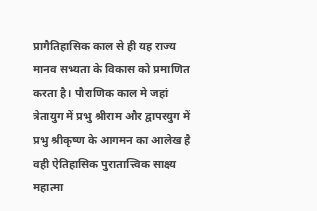प्रागैतिहासिक काल से ही यह राज्य मानव सभ्यता के विकास को प्रमाणित करता है। पौराणिक काल मे जहां त्रेतायुग में प्रभु श्रीराम और द्वापरयुग में प्रभु श्रीकृष्ण के आगमन का आलेख है वही ऐतिहासिक पुरातात्त्विक साक्ष्य महात्मा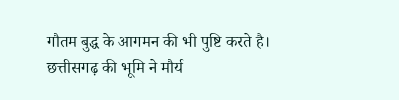गौतम बुद्ध के आगमन की भी पुष्टि करते है। छत्तीसगढ़ की भूमि ने मौर्य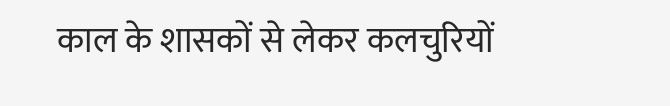काल के शासकों से लेकर कलचुरियों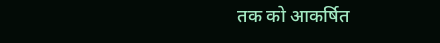तक को आकर्षित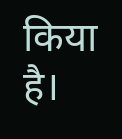किया है।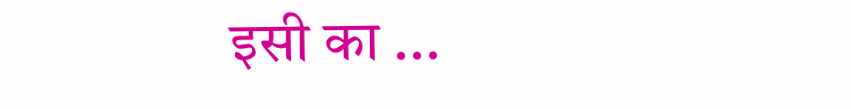इसी का ...